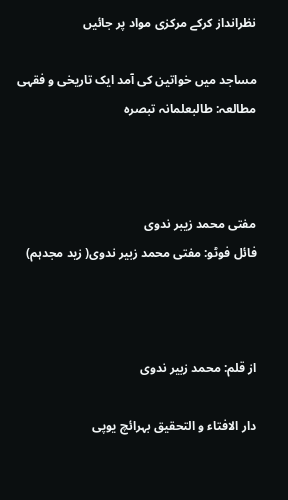نظرانداز کرکے مرکزی مواد پر جائیں

مساجد میں خواتین کی آمد ایک تاریخی و فقہی مطالعہ: طالبعلمانہ تبصرہ



مفتی محمد زیبر ندوی
فائل فوٹو: مفتی محمد زبیر ندوی( زید مجدہم)



از قلم: محمد زبیر ندوی

دار الافتاء و التحقیق بہرائچ یوپی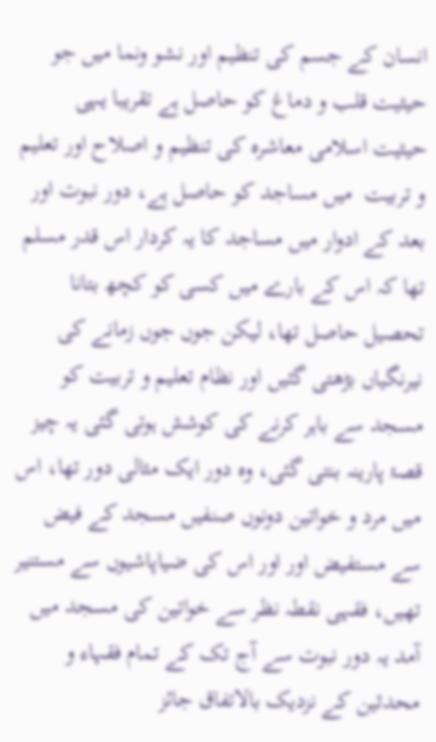انسان کے جسم کی تنظیم اور نشو ونما میں جو حیثیت قلب و دماغ کو حاصل ہے تقریبا یہی حیثیت اسلامی معاشرہ کی تنظیم و اصلاح اور تعلیم و تربیت  میں مساجد کو حاصل ہے، دور نبوت اور بعد کے ادوار میں مساجد کا یہ کردار اس قدر مسلم تھا کہ اس کے بارے میں کسی کو کچھ بتانا تحصیل حاصل تھا، لیکن جوں جوں زمانے کی نیرنگیاں بڑھتی گئیں اور نظام تعلیم و تربیت کو مسجد سے باہر کرنے کی کوشش ہوتی گئی یہ چیز قصۂ پارینہ بنتی گئی، وہ دور ایک مثالی دور تھا، اس میں مرد و خواتین دونوں صنفیں مسجد کے فیض سے مستفیض اور اور اس کی ضیاپاشیوں سے مستنیر تھیں، فقہی نقطہ نظر سے خواتین کی مسجد میں آمد یہ دور نبوت سے آج تک کے تمام فقہاء و محدثین کے نزدیک بالاتفاق جائز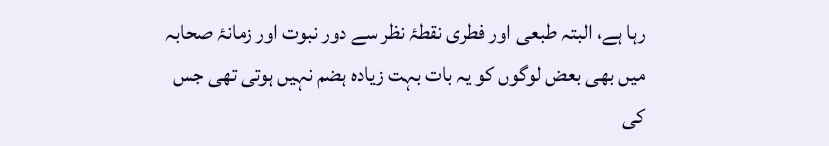رہا ہے، البتہ طبعی اور فطری نقطۂ نظر سے دور نبوت اور زمانۂ صحابہ میں بھی بعض لوگوں کو یہ بات بہت زیادہ ہضم نہیں ہوتی تھی جس کی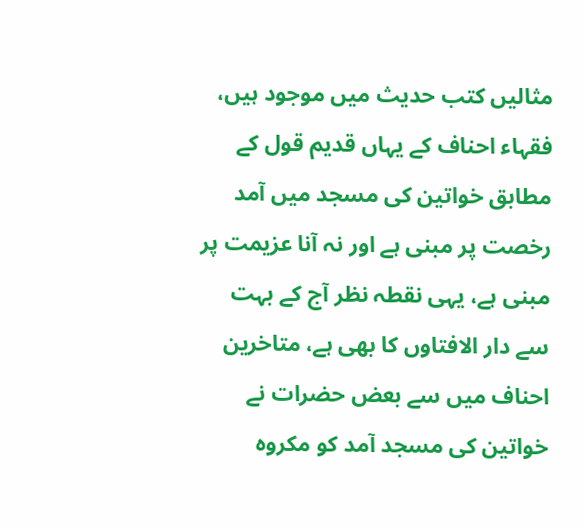مثالیں کتب حدیث میں موجود ہیں، فقہاء احناف کے یہاں قدیم قول کے مطابق خواتین کی مسجد میں آمد رخصت پر مبنی ہے اور نہ آنا عزیمت پر مبنی ہے، یہی نقطہ نظر آج کے بہت سے دار الافتاوں کا بھی ہے، متاخرین احناف میں سے بعض حضرات نے خواتین کی مسجد آمد کو مکروہ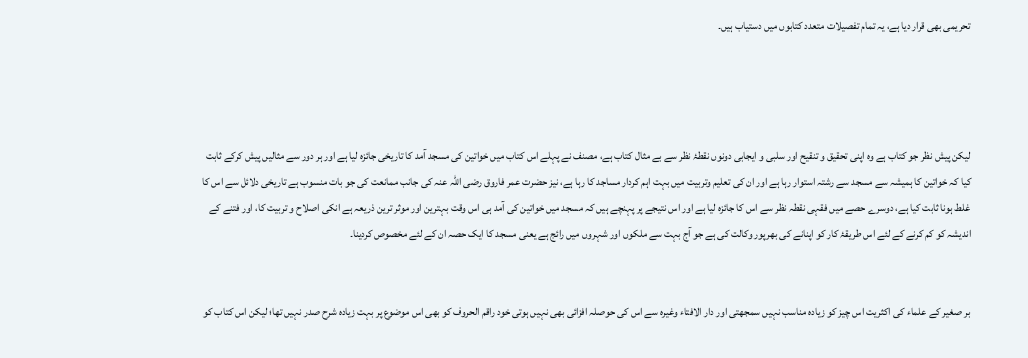تحریمی بھی قرار دیا ہے، یہ تمام تفصیلات متعدد کتابوں میں دستیاب ہیں۔




لیکن پیش نظر جو کتاب ہے وہ اپنی تحقیق و تنقیح اور سلبی و ایجابی دونوں نقطۂ نظر سے بے مثال کتاب ہے، مصنف نے پہلے اس کتاب میں خواتین کی مسجد آمد کا تاریخی جائزہ لیا ہے اور ہر دور سے مثالیں پیش کرکے ثابت کیا کہ خواتین کا ہمیشہ سے مسجد سے رشتہ استوار رہا ہے اور ان کی تعلیم وتربیت میں بہت اہم کردار مساجد کا رہا ہے، نیز حضرت عمر فاروق رضی اللہ عنہ کی جانب ممانعت کی جو بات منسوب ہے تاریخی دلائل سے اس کا غلط ہونا ثابت کیا ہے، دوسرے حصے میں فقہی نقطہ نظر سے اس کا جائزہ لیا ہے اور اس نتیجے پر پہنچے ہیں کہ مسجد میں خواتین کی آمد ہی اس وقت بہترین اور موثر ترین ذریعہ ہے انکی اصلاح و تربیت کا، اور فتنے کے اندیشہ کو کم کرنے کے لئے اس طریقۂ کار کو اپنانے کی بھرپور وکالت کی ہے جو آج بہت سے ملکوں اور شہروں میں رائج ہے یعنی مسجد کا ایک حصہ ان کے لئے مخصوص کردینا۔


بر صغیر کے علماء کی اکثریت اس چیز کو زیادہ مناسب نہیں سمجھتی اور دار الافتاء وغیرہ سے اس کی حوصلہ افزائی بھی نہیں ہوتی خود راقم الحروف کو بھی اس موضوع پر بہت زیادہ شرح صدر نہیں تھا؛ لیکن اس کتاب کو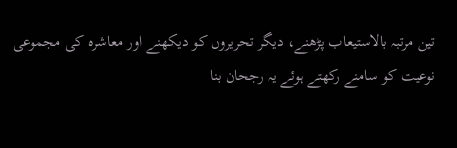تین مرتبہ بالاستیعاب پڑھنے، دیگر تحریروں کو دیکھنے اور معاشرہ کی مجموعی نوعیت کو سامنے رکھتے ہوئے یہ رجحان بنا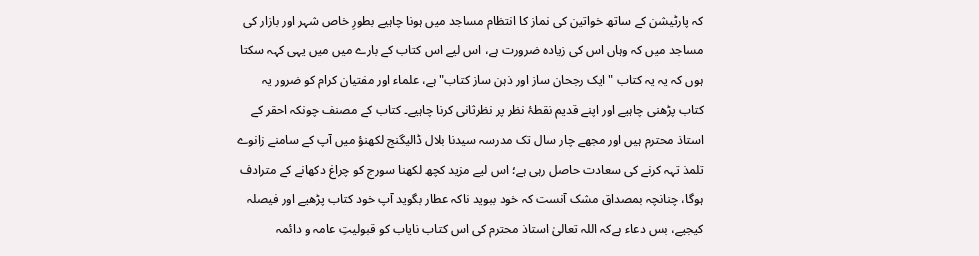کہ پارٹیشن کے ساتھ خواتین کی نماز کا انتظام مساجد میں ہونا چاہیے بطورِ خاص شہر اور بازار کی مساجد میں کہ وہاں اس کی زیادہ ضرورت ہے، اس لیے اس کتاب کے بارے میں میں یہی کہہ سکتا ہوں کہ یہ یہ کتاب "ایک رجحان ساز اور ذہن ساز کتاب" ہے، علماء اور مفتیان کرام کو ضرور یہ کتاب پڑھنی چاہیے اور اپنے قدیم نقطۂ نظر پر نظرثانی کرنا چاہیے۔ کتاب کے مصنف چونکہ احقر کے استاذ محترم ہیں اور مجھے چار سال تک مدرسہ سیدنا بلال ڈالیگنج لکھنؤ میں آپ کے سامنے زانوے تلمذ تہہ کرنے کی سعادت حاصل رہی ہے؛ اس لیے مزید کچھ لکھنا سورج کو چراغ دکھانے کے مترادف ہوگا، چنانچہ بمصداق مشک آنست کہ خود ببوید ناکہ عطار بگوید آپ خود کتاب پڑھیے اور فیصلہ کیجیے، بس دعاء ہےکہ اللہ تعالیٰ استاذ محترم کی اس کتاب نایاب کو قبولیتِ عامہ و دائمہ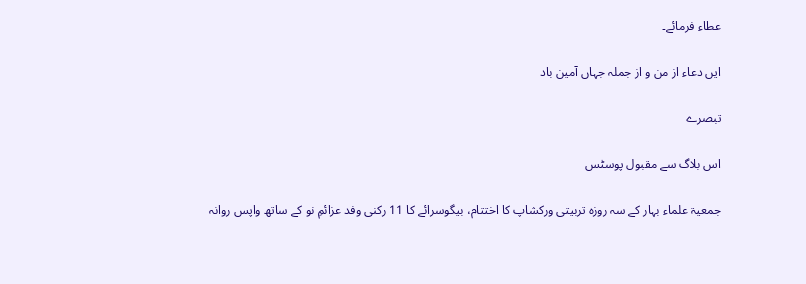عطاء فرمائے۔

ایں دعاء از من و از جملہ جہاں آمین باد

تبصرے

اس بلاگ سے مقبول پوسٹس

جمعیۃ علماء بہار کے سہ روزہ تربیتی ورکشاپ کا اختتام، بیگوسرائے کا 11 رکنی وفد عزائمِ نو کے ساتھ واپس روانہ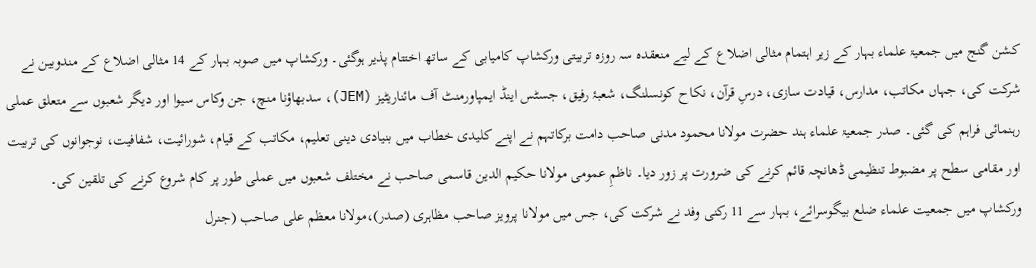کشن گنج میں جمعیۃ علماء بہار کے زیر اہتمام مثالی اضلاع کے لیے منعقدہ سہ روزہ تربیتی ورکشاپ کامیابی کے ساتھ اختتام پذیر ہوگئی۔ ورکشاپ میں صوبہ بہار کے 14 مثالی اضلاع کے مندوبین نے شرکت کی، جہاں مکاتب، مدارس، قیادت سازی، درسِ قرآن، نکاح کونسلنگ، شعبۂ رفیق، جسٹس اینڈ ایمپاورمنٹ آف مائناریٹیز (JEM)، سدبھاؤنا منچ، جن وکاس سیوا اور دیگر شعبوں سے متعلق عملی رہنمائی فراہم کی گئی۔ صدر جمعیۃ علماء ہند حضرت مولانا محمود مدنی صاحب دامت برکاتہم نے اپنے کلیدی خطاب میں بنیادی دینی تعلیم، مکاتب کے قیام، شورائیت، شفافیت، نوجوانوں کی تربیت اور مقامی سطح پر مضبوط تنظیمی ڈھانچہ قائم کرنے کی ضرورت پر زور دیا۔ ناظمِ عمومی مولانا حکیم الدین قاسمی صاحب نے مختلف شعبوں میں عملی طور پر کام شروع کرنے کی تلقین کی۔ ورکشاپ میں جمعیت علماء ضلع بیگوسرائے، بہار سے 11 رکنی وفد نے شرکت کی، جس میں مولانا پرویز صاحب مظاہری (صدر)،مولانا معظم علی صاحب (جنرل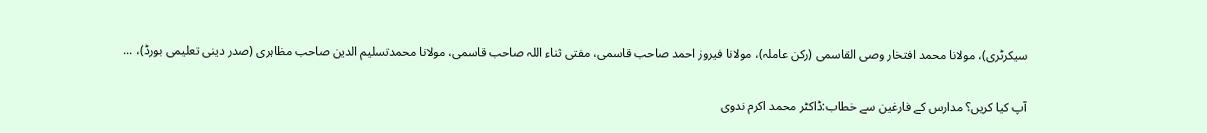سیکرٹری)، مولانا محمد افتخار وصی القاسمی (رکن عاملہ)، مولانا فیروز احمد صاحب قاسمی، مفتی ثناء اللہ صاحب قاسمی، مولانا محمدتسلیم الدین صاحب مظاہری (صدر دینی تعلیمی بورڈ)، ...

آپ كيا كريں؟ مدارس كے فارغين سے خطاب:ڈاكٹر محمد اكرم ندوى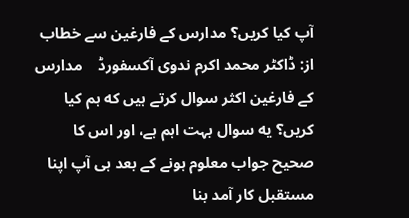آپ كيا كريں؟ مدارس كے فارغين سے خطاب از: ڈاكٹر محمد اكرم ندوى آكسفورڈ    مدارس كے فارغين اكثر سوال كرتے ہيں كه ہم كيا كريں؟ يه سوال بہت اہم ہے، اور اس كا صحيح جواب معلوم ہونے كے بعد ہى آپ اپنا مستقبل كار آمد بنا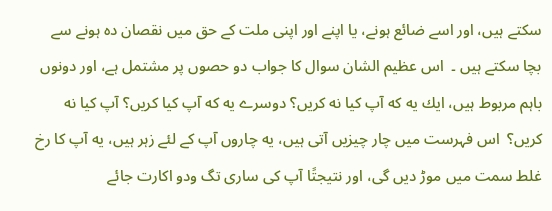سكتے ہيں، اور اسے ضائع ہونے، يا اپنے اور اپنى ملت كے حق ميں نقصان ده ہونے سے بچا سكتے ہيں ۔  اس عظيم الشان سوال كا جواب دو حصوں پر مشتمل ہے، اور دونوں باہم مربوط ہيں، ايك يه كه آپ كيا نه كريں؟ دوسرے يه كه آپ كيا كريں؟ آپ كيا نه كريں؟  اس فہرست ميں چار چيزيں آتى ہيں، يه چاروں آپ كے لئے زہر ہيں، يه آپ كا رخ غلط سمت ميں موڑ ديں گى، اور نتيجتًا آپ كى سارى تگ ودو اكارت جائے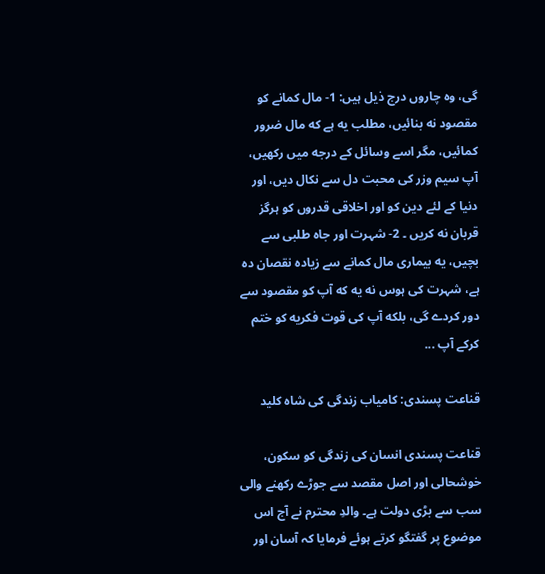گى، وه چاروں درج ذيل ہيں: 1- مال كمانے كو مقصود نه بنائيں، مطلب يه ہے كه مال ضرور كمائيں، مگر اسے وسائل كے درجه ميں ركهيں، آپ سيم وزر كى محبت دل سے نكال ديں، اور دنيا كے لئے دين كو اور اخلاقى قدروں كو ہرگز قربان نه كريں ۔ 2- شہرت اور جاه طلبى سے بچيں، يه بيمارى مال كمانے سے زياده نقصان ده ہے، شہرت كى ہوس نه يه كه آپ كو مقصود سے دور كردے گى، بلكه آپ كى قوت فكريه كو ختم كركے آپ ...

قناعت پسندی: کامیاب زندگی کی شاہ کلید

قناعت پسندی انسان کی زندگی کو سکون، خوشحالی اور اصل مقصد سے جوڑے رکھنے والی سب سے بڑی دولت ہے۔ والدِ محترم نے آج اس موضوع پر گفتگو کرتے ہوئے فرمایا کہ آسان اور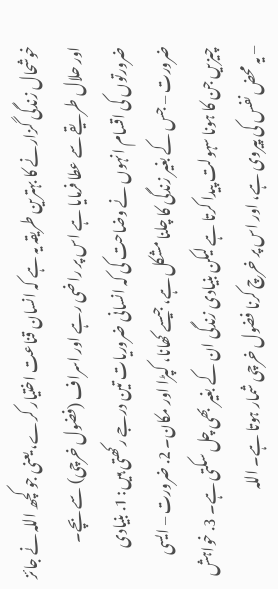خوشحال زندگی گزارنے کا بہترین طریقہ یہ ہے کہ انسان قناعت اختیار کرے، یعنی جو کچھ اللہ نے جائز اور حلال طریقے سے عطا فرمایا ہے اس پر راضی رہے اور اسراف (فضول خرچی) سے بچے۔ ضرورتوں کی اقسام انہوں نے وضاحت کی کہ انسانی ضروریات تین درجے رکھتی ہیں: 1. بنیادی ضرورت – جس کے بغیر زندگی کا چلنا مشکل ہے، جیسے کھانا، کپڑا اور مکان۔ 2. ضرورت – ایسی چیزیں جن کا ہونا سہولت پیدا کرتا ہے لیکن بنیادی زندگی ان کے بغیر بھی چل سکتی ہے۔ 3. خواہش – یہ محض نفس کی پیروی ہے، اور اس پر خرچ کرنا فضول خرچی شمار ہوتا ہے۔ اللہ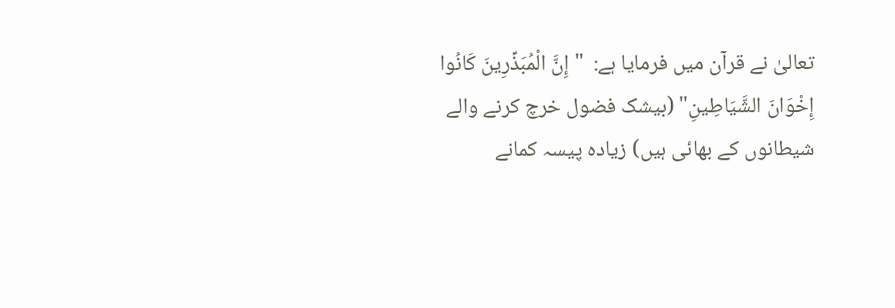تعالیٰ نے قرآن میں فرمایا ہے:  "إِنَّ الْمُبَذِّرِينَ كَانُوا إِخْوَانَ الشَّيَاطِينِ" (بیشک فضول خرچ کرنے والے شیطانوں کے بھائی ہیں) زیادہ پیسہ کمانے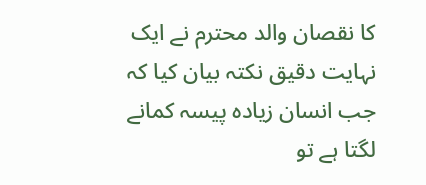کا نقصان والد محترم نے ایک نہایت دقیق نکتہ بیان کیا کہ جب انسان زیادہ پیسہ کمانے لگتا ہے تو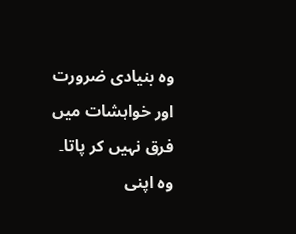وہ بنیادی ضرورت اور خواہشات میں فرق نہیں کر پاتا۔ وہ اپنی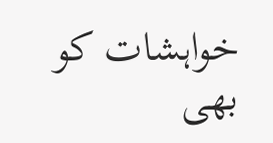خواہشات کو بھی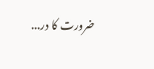ضرورت کا در...